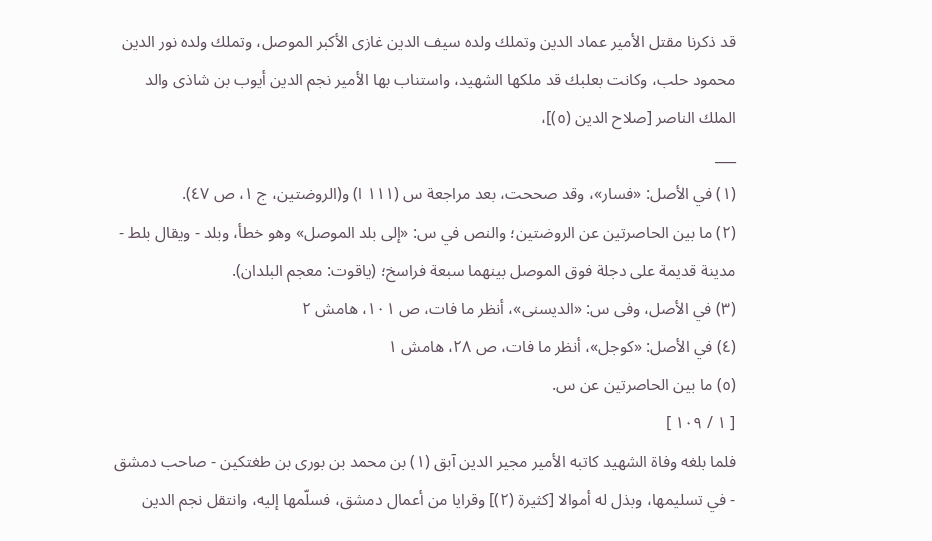قد ذكرنا مقتل الأمير عماد الدين وتملك ولده سيف الدين غازى الأكبر الموصل، وتملك ولده نور الدين محمود حلب، وكانت بعلبك قد ملكها الشهيد، واستناب بها الأمير نجم الدين أيوب بن شاذى والد الملك الناصر [صلاح الدين (٥)]،
___
(١) في الأصل: «فسار»، وقد صححت، بعد مراجعة س (١١١ ا) و(الروضتين، ج ١، ص ٤٧).
(٢) ما بين الحاصرتين عن الروضتين؛ والنص في س: «إلى بلد الموصل» وهو خطأ، وبلد - ويقال بلط - مدينة قديمة على دجلة فوق الموصل بينهما سبعة فراسخ؛ (ياقوت: معجم البلدان).
(٣) في الأصل، وفى س: «الديسنى»، أنظر ما فات، ص ١٠١، هامش ٢
(٤) في الأصل: «كوجل»، أنظر ما فات، ص ٢٨، هامش ١
(٥) ما بين الحاصرتين عن س.
[ ١ / ١٠٩ ]
فلما بلغه وفاة الشهيد كاتبه الأمير مجير الدين آبق (١) بن محمد بن بورى بن طغتكين - صاحب دمشق - في تسليمها، وبذل له أموالا [كثيرة (٢)] وقرايا من أعمال دمشق، فسلّمها إليه، وانتقل نجم الدين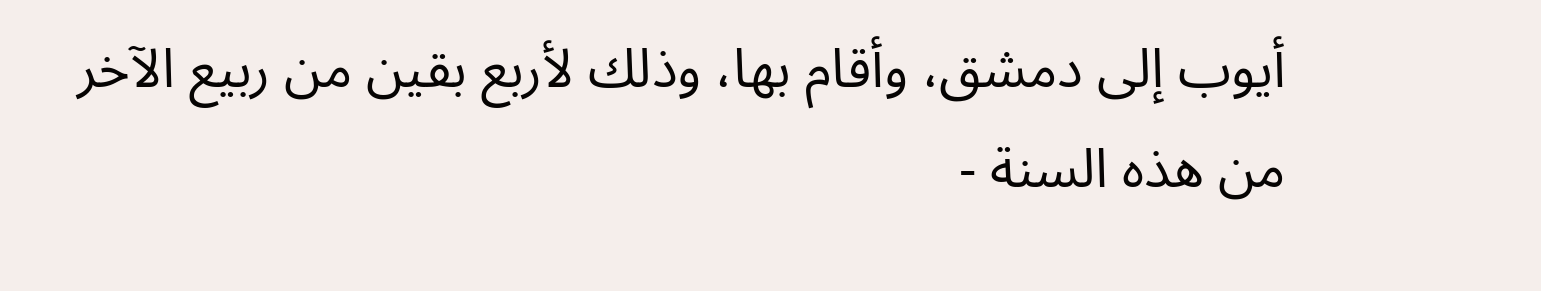أيوب إلى دمشق، وأقام بها، وذلك لأربع بقين من ربيع الآخر من هذه السنة -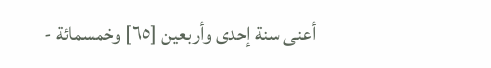أعنى سنة إحدى وأربعين [٦٥] وخمسمائة -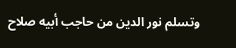وتسلم نور الدين من حاجب أبيه صلاح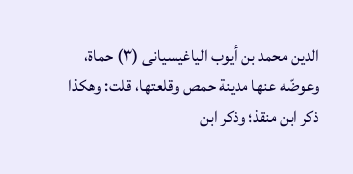الدين محمد بن أيوب الياغيسيانى (٣) حماة، وعوضّه عنها مدينة حمص وقلعتها، قلت: وهكذا ذكر ابن منقذ؛ وذكر ابن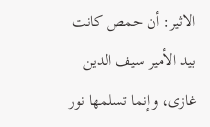الاثير: أن حمص كانت بيد الأمير سيف الدين غازى، وإنما تسلمها نور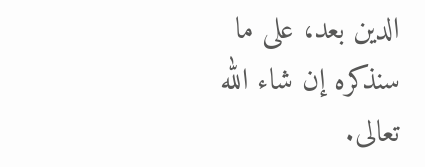الدين بعد، على ما سنذكره إن شاء الله تعالى.